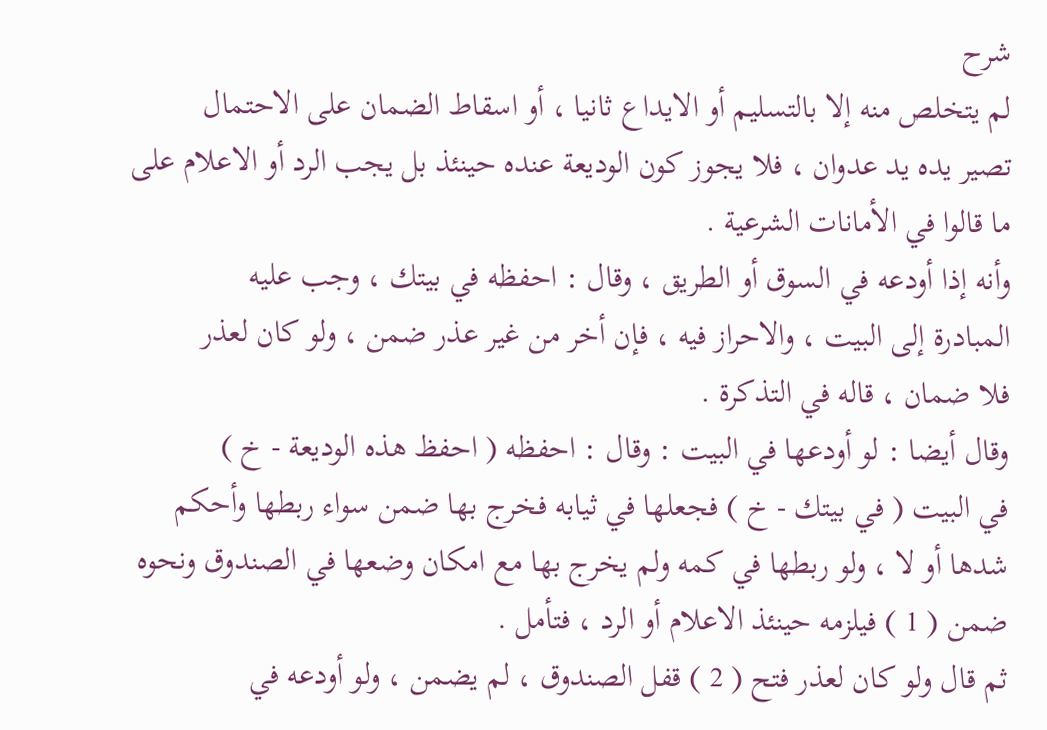شرح
لم يتخلص منه إلا بالتسليم أو الايداع ثانيا ، أو اسقاط الضمان على الاحتمال
تصير يده يد عدوان ، فلا يجوز كون الوديعة عنده حينئذ بل يجب الرد أو الاعلام على
ما قالوا في الأمانات الشرعية .
وأنه إذا أودعه في السوق أو الطريق ، وقال : احفظه في بيتك ، وجب عليه
المبادرة إلى البيت ، والاحراز فيه ، فإن أخر من غير عذر ضمن ، ولو كان لعذر
فلا ضمان ، قاله في التذكرة .
وقال أيضا : لو أودعها في البيت : وقال : احفظه ( احفظ هذه الوديعة - خ )
في البيت ( في بيتك - خ ) فجعلها في ثيابه فخرج بها ضمن سواء ربطها وأحكم
شدها أو لا ، ولو ربطها في كمه ولم يخرج بها مع امكان وضعها في الصندوق ونحوه
ضمن ( 1 ) فيلزمه حينئذ الاعلام أو الرد ، فتأمل .
ثم قال ولو كان لعذر فتح ( 2 ) قفل الصندوق ، لم يضمن ، ولو أودعه في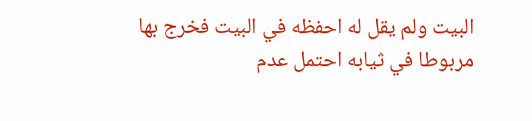البيت ولم يقل له احفظه في البيت فخرج بها مربوطا في ثيابه احتمل عدم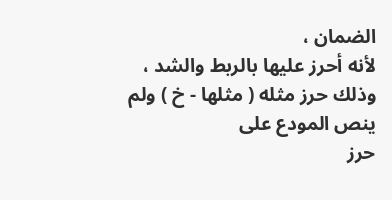الضمان ،
لأنه أحرز عليها بالربط والشد ، وذلك حرز مثله ( مثلها - خ ) ولم ينص المودع على
حرز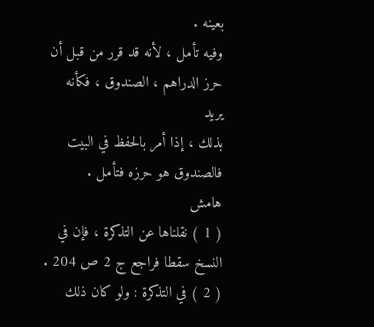بعينه .
وفيه تأمل ، لأنه قد قرر من قبل أن حرز الدراهم ، الصندوق ، فكأنه يريد
بذلك ، إذا أمر بالحفظ في البيت فالصندوق هو حرزه فتأمل .
هامش
( 1 ) نقلناها عن التذكرة ، فإن في النسخ سقطا فراجع ج 2 ص 204 .
( 2 ) في التذكرة : ولو كان ذلك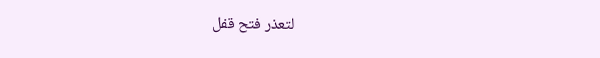لتعذر فتح قفل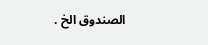الصندوق الخ .